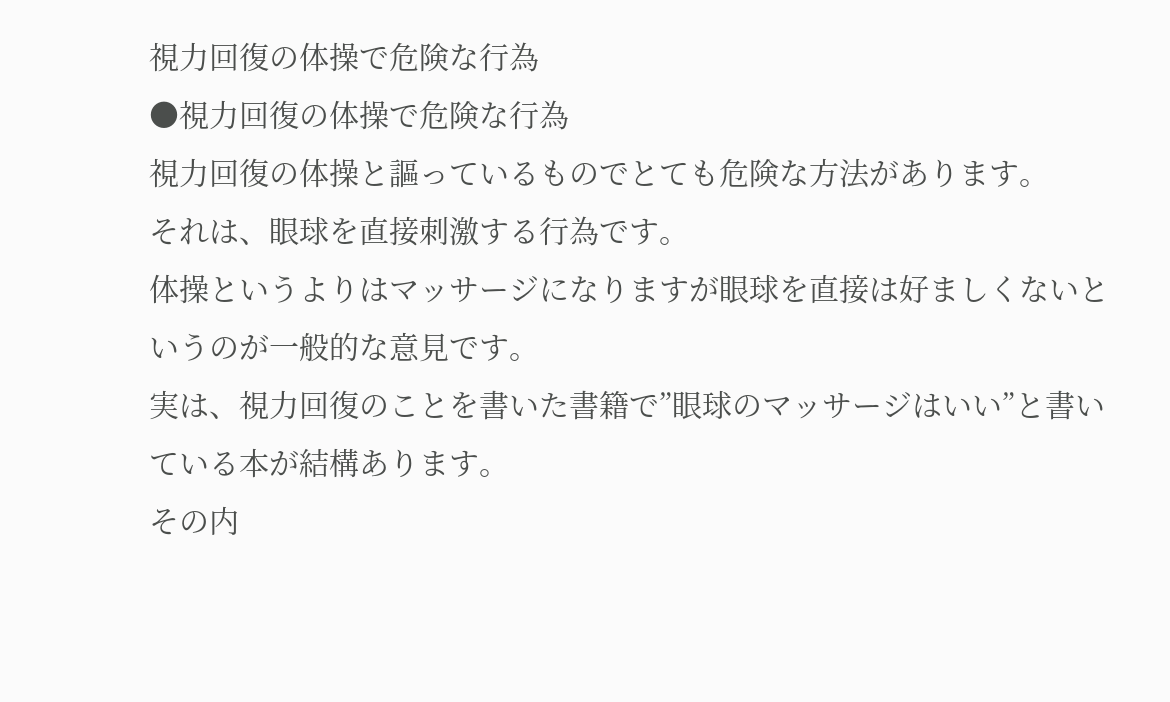視力回復の体操で危険な行為
●視力回復の体操で危険な行為
視力回復の体操と謳っているものでとても危険な方法があります。
それは、眼球を直接刺激する行為です。
体操というよりはマッサージになりますが眼球を直接は好ましくないというのが一般的な意見です。
実は、視力回復のことを書いた書籍で”眼球のマッサージはいい”と書いている本が結構あります。
その内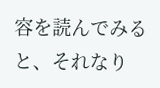容を読んでみると、それなり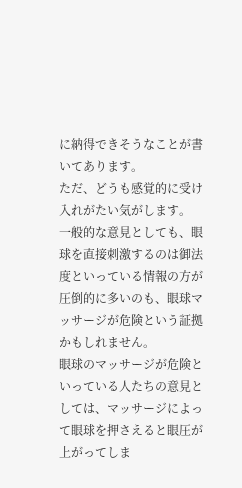に納得できそうなことが書いてあります。
ただ、どうも感覚的に受け入れがたい気がします。
一般的な意見としても、眼球を直接刺激するのは御法度といっている情報の方が圧倒的に多いのも、眼球マッサージが危険という証拠かもしれません。
眼球のマッサージが危険といっている人たちの意見としては、マッサージによって眼球を押さえると眼圧が上がってしま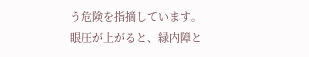う危険を指摘しています。
眼圧が上がると、緑内障と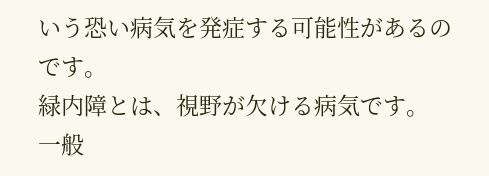いう恐い病気を発症する可能性があるのです。
緑内障とは、視野が欠ける病気です。
一般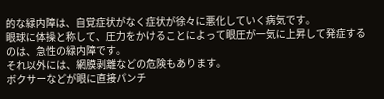的な緑内障は、自覚症状がなく症状が徐々に悪化していく病気です。
眼球に体操と称して、圧力をかけることによって眼圧が一気に上昇して発症するのは、急性の緑内障です。
それ以外には、網膜剥離などの危険もあります。
ボクサーなどが眼に直接パンチ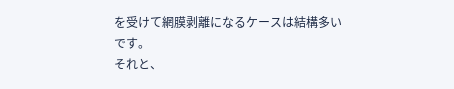を受けて網膜剥離になるケースは結構多いです。
それと、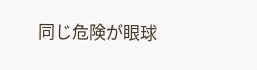同じ危険が眼球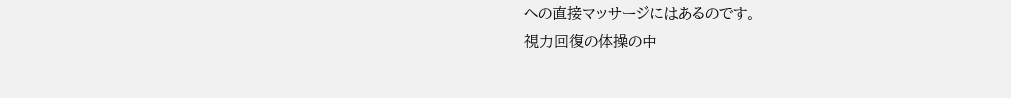への直接マッサージにはあるのです。
視力回復の体操の中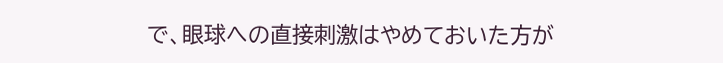で、眼球への直接刺激はやめておいた方が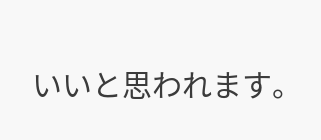いいと思われます。